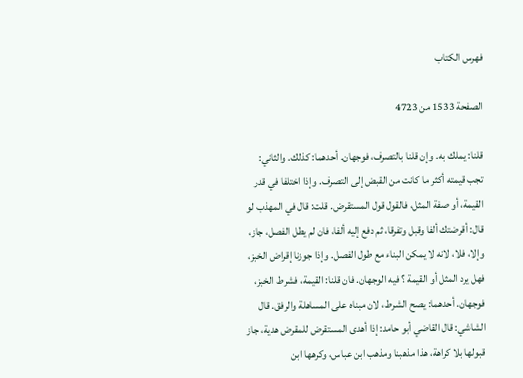فهرس الكتاب

الصفحة 1533 من 4723

قلنا: يملك به. وإن قلنا بالتصرف، فوجهان. أحدهما: كذلك. والثاني: تجب قيمته أكثر ما كانت من القبض إلى التصرف. وإذا اختلفا في قدر القيمة، أو صفة المثل، فالقول قول المستقرض. قلت: قال في المهذب لو قال: أقرضتك ألفا وقبل وتفرقا، ثم دفع إليه ألفا، فان لم يطل الفصل، جاز، وإلا، فلا، لانه لا يمكن البناء مع طول الفصل. وإذا جوزنا إقراض الخبز، فهل يرد المثل أو القيمة ؟ فيه الوجهان. فان قلنا: القيمة، فشرط الخبز، فوجهان. أحدهما: يصح الشرط، لان مبناه على المساهلة والرفق. قال الشاشي: قال القاضي أبو حامد: إذا أهدى المستقرض للمقرض هدية، جاز قبولها بلا كراهة، هذا مذهبنا ومذهب ابن عباس، وكرهها ابن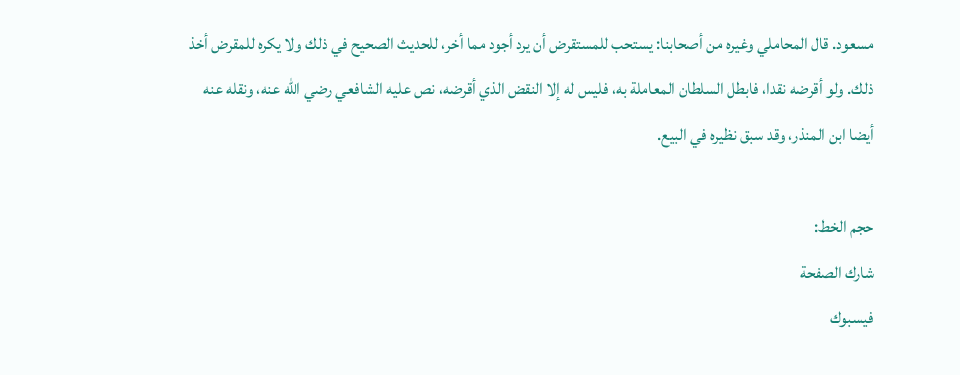مسعود. قال المحاملي وغيره من أصحابنا: يستحب للمستقرض أن يرد أجود مما أخر، للحديث الصحيح في ذلك ولا يكره للمقرض أخذ ذلك. ولو أقرضه نقدا، فابطل السلطان المعاملة به، فليس له إلا النقض الذي أقرضه، نص عليه الشافعي رضي الله عنه، ونقله عنه أيضا ابن المنذر، وقد سبق نظيره في البيع.

حجم الخط:
شارك الصفحة
فيسبوك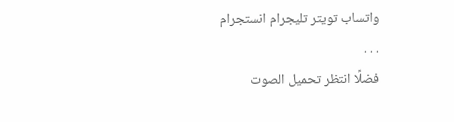واتساب تويتر تليجرام انستجرام
. . .
فضلًا انتظر تحميل الصوت